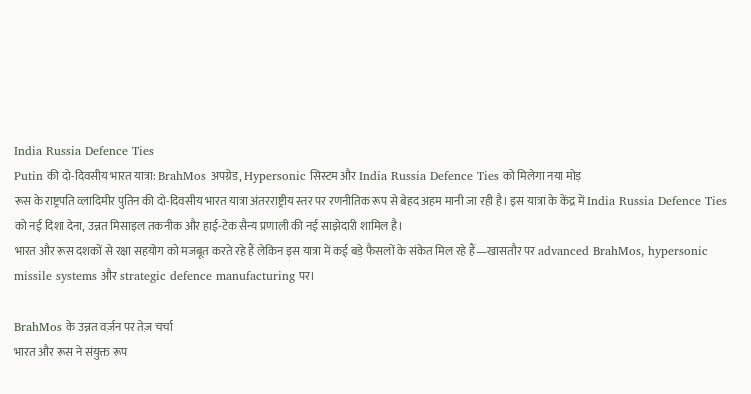India Russia Defence Ties
Putin की दो-दिवसीय भारत यात्रा: BrahMos अपग्रेड, Hypersonic सिस्टम और India Russia Defence Ties को मिलेगा नया मोड़
रूस के राष्ट्रपति व्लादिमीर पुतिन की दो-दिवसीय भारत यात्रा अंतरराष्ट्रीय स्तर पर रणनीतिक रूप से बेहद अहम मानी जा रही है। इस यात्रा के केंद्र में India Russia Defence Ties को नई दिशा देना, उन्नत मिसाइल तकनीक और हाई-टेक सैन्य प्रणाली की नई साझेदारी शामिल है।
भारत और रूस दशकों से रक्षा सहयोग को मजबूत करते रहे हैं लेकिन इस यात्रा में कई बड़े फैसलों के संकेत मिल रहे हैं—खासतौर पर advanced BrahMos, hypersonic missile systems और strategic defence manufacturing पर।

BrahMos के उन्नत वर्ज़न पर तेज़ चर्चा
भारत और रूस ने संयुक्त रूप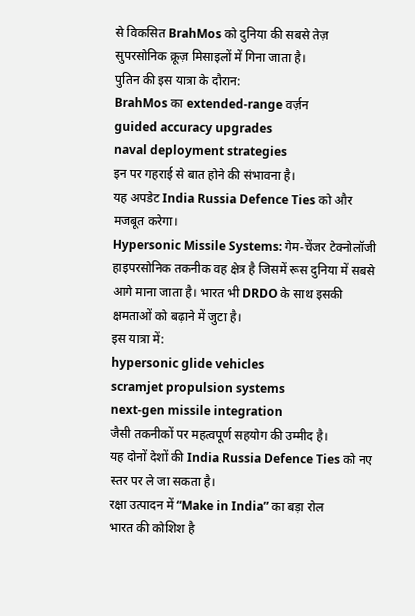से विकसित BrahMos को दुनिया की सबसे तेज़ सुपरसोनिक क्रूज़ मिसाइलों में गिना जाता है।
पुतिन की इस यात्रा के दौरान:
BrahMos का extended-range वर्ज़न
guided accuracy upgrades
naval deployment strategies
इन पर गहराई से बात होने की संभावना है।
यह अपडेट India Russia Defence Ties को और मजबूत करेगा।
Hypersonic Missile Systems: गेम-चेंजर टेक्नोलॉजी
हाइपरसोनिक तकनीक वह क्षेत्र है जिसमें रूस दुनिया में सबसे आगे माना जाता है। भारत भी DRDO के साथ इसकी क्षमताओं को बढ़ाने में जुटा है।
इस यात्रा में:
hypersonic glide vehicles
scramjet propulsion systems
next-gen missile integration
जैसी तकनीकों पर महत्वपूर्ण सहयोग की उम्मीद है।
यह दोनों देशों की India Russia Defence Ties को नए स्तर पर ले जा सकता है।
रक्षा उत्पादन में “Make in India” का बड़ा रोल
भारत की कोशिश है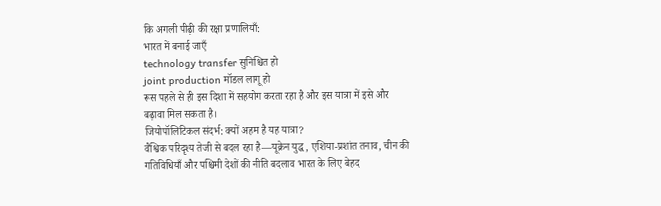कि अगली पीढ़ी की रक्षा प्रणालियाँ:
भारत में बनाई जाएँ
technology transfer सुनिश्चित हो
joint production मॉडल लागू हो
रूस पहले से ही इस दिशा में सहयोग करता रहा है और इस यात्रा में इसे और बढ़ावा मिल सकता है।
जियोपॉलिटिकल संदर्भ: क्यों अहम है यह यात्रा?
वैश्विक परिदृश्य तेजी से बदल रहा है—यूक्रेन युद्ध, एशिया-प्रशांत तनाव, चीन की गतिविधियाँ और पश्चिमी देशों की नीति बदलाव भारत के लिए बेहद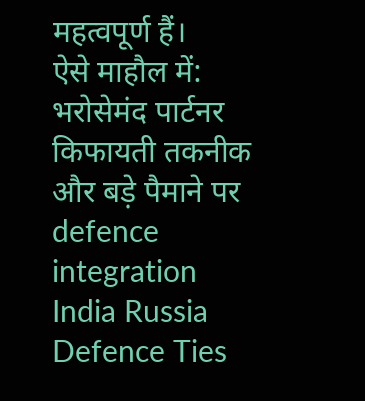महत्वपूर्ण हैं।
ऐसे माहौल में:
भरोसेमंद पार्टनर
किफायती तकनीक
और बड़े पैमाने पर defence integration
India Russia Defence Ties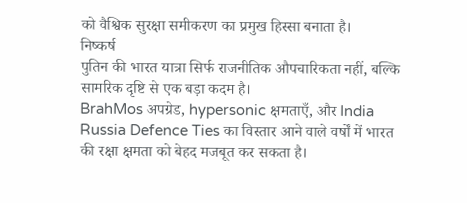को वैश्विक सुरक्षा समीकरण का प्रमुख हिस्सा बनाता है।
निष्कर्ष
पुतिन की भारत यात्रा सिर्फ राजनीतिक औपचारिकता नहीं, बल्कि सामरिक दृष्टि से एक बड़ा कदम है।
BrahMos अपग्रेड, hypersonic क्षमताएँ, और India Russia Defence Ties का विस्तार आने वाले वर्षों में भारत की रक्षा क्षमता को बेहद मजबूत कर सकता है।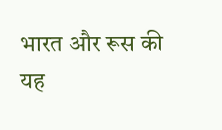भारत और रूस की यह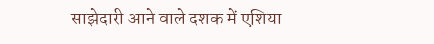साझेदारी आने वाले दशक में एशिया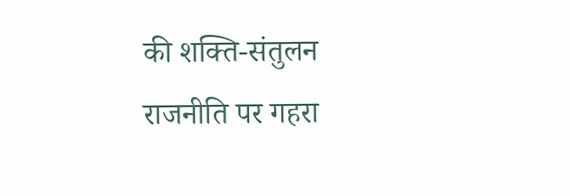की शक्ति-संतुलन राजनीति पर गहरा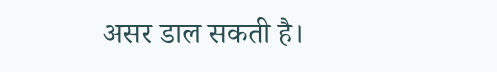असर डाल सकती है।